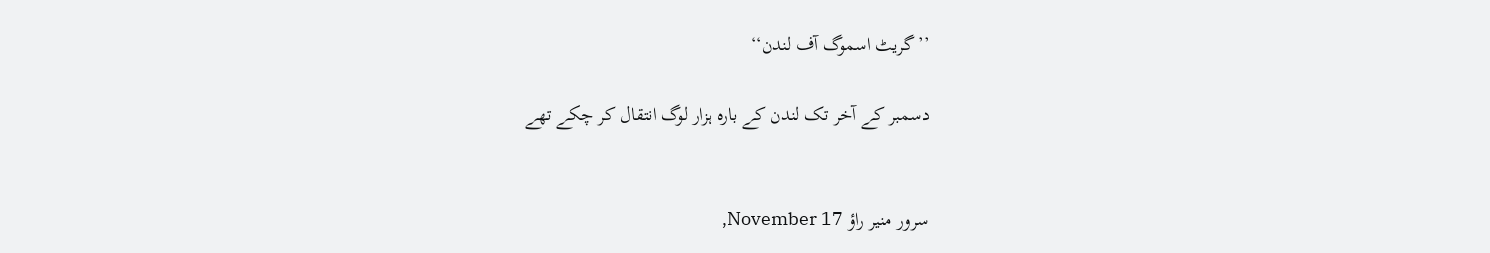’’گریٹ اسموگ آف لندن‘‘

دسمبر کے آخر تک لندن کے بارہ ہزار لوگ انتقال کر چکے تھے


سرور منیر راؤ November 17,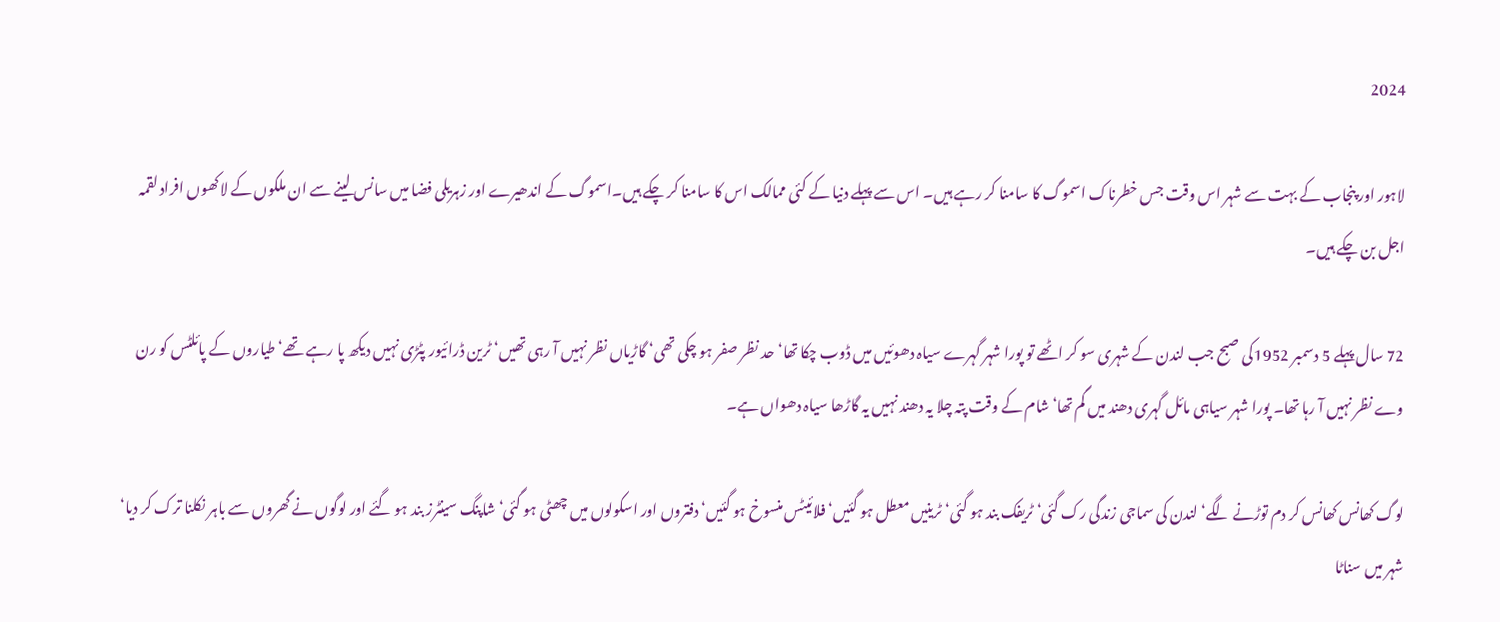2024

لاہور اور پنجاب کے بہت سے شہر اس وقت جس خطرناک اسموگ کا سامنا کر رہے ہیں۔ اس سے پہلے دنیا کے کئی ممالک اس کا سامنا کر چکے ہیں۔اسموگ کے اندھیرے اور زہریلی فضا میں سانس لینے سے ان ملکوں کے لاکھوں افراد لقمہ اجل بن چکے ہیں۔

72 سال پہلے 5 دسمبر 1952کی صبح جب لندن کے شہری سو کر اٹھے تو پورا شہر گہرے سیاہ دھوئیں میں ڈوب چکا تھا‘ حد نظر صفر ہو چکی تھی‘ گاڑیاں نظر نہیں آ رہی تھیں‘ ٹرین ڈرائیور پٹڑی نہیں دیکھ پا رہے تھے‘ طیاروں کے پائلٹس کو رن وے نظر نہیں آ رہا تھا۔ پورا شہر سیاہی مائل گہری دھند میں گم تھا‘ شام کے وقت پتہ چلا یہ دھند نہیں یہ گاڑھا سیاہ دھواں ہے۔

لوگ کھانس کھانس کر دم توڑنے لگے‘ لندن کی سماجی زندگی رک گئی‘ ٹریفک بند ہو گئی‘ ٹرینیں معطل ہو گئیں‘ فلائیٹس منسوخ ہو گئیں‘ دفتروں اور اسکولوں میں چھٹی ہو گئی‘ شاپنگ سینٹرز بند ہو گئے اور لوگوں نے گھروں سے باہر نکلنا ترک کر دیا‘ شہر میں سناٹا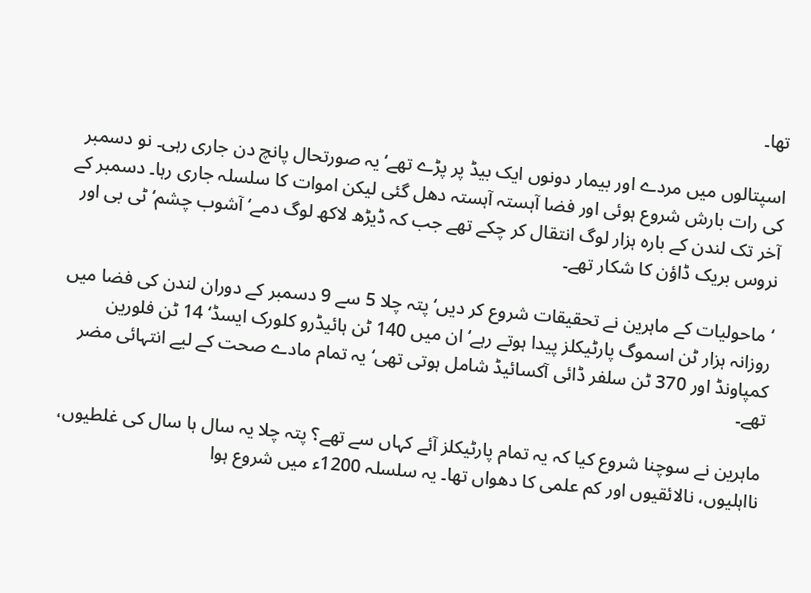تھا۔

اسپتالوں میں مردے اور بیمار دونوں ایک بیڈ پر پڑے تھے‘ یہ صورتحال پانچ دن جاری رہی۔ نو دسمبر کی رات بارش شروع ہوئی اور فضا آہستہ آہستہ دھل گئی لیکن اموات کا سلسلہ جاری رہا۔ دسمبر کے آخر تک لندن کے بارہ ہزار لوگ انتقال کر چکے تھے جب کہ ڈیڑھ لاکھ لوگ دمے‘ آشوب چشم‘ ٹی بی اور نروس بریک ڈاؤن کا شکار تھے۔

‘ ماحولیات کے ماہرین نے تحقیقات شروع کر دیں‘ پتہ چلا 5 سے 9 دسمبر کے دوران لندن کی فضا میں روزانہ ہزار ٹن اسموگ پارٹیکلز پیدا ہوتے رہے‘ ان میں 140 ٹن ہائیڈرو کلورک ایسڈ‘ 14 ٹن فلورین کمپاونڈ اور 370 ٹن سلفر ڈائی آکسائیڈ شامل ہوتی تھی‘ یہ تمام مادے صحت کے لیے انتہائی مضر تھے۔

ماہرین نے سوچنا شروع کیا کہ یہ تمام پارٹیکلز آئے کہاں سے تھے؟ پتہ چلا یہ سال ہا سال کی غلطیوں، نااہلیوں، نالائقیوں اور کم علمی کا دھواں تھا۔ یہ سلسلہ 1200ء میں شروع ہوا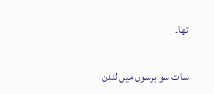تھا۔

سات سو برسوں میں لندن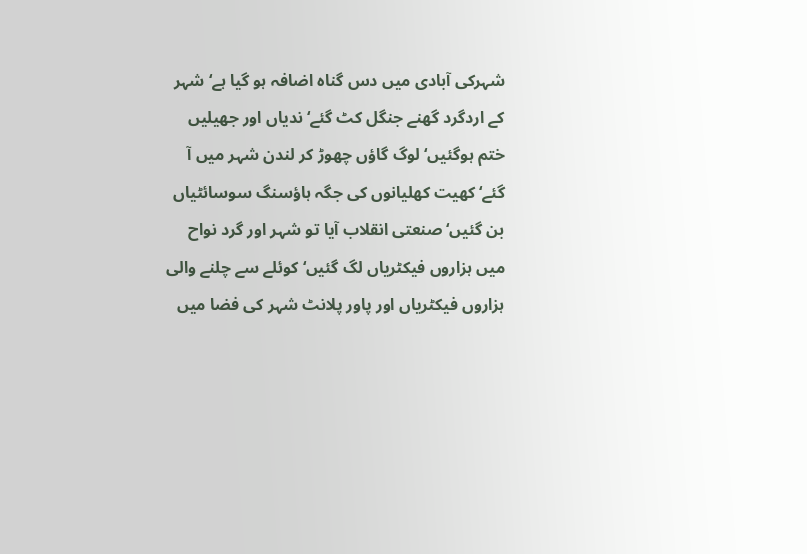شہرکی آبادی میں دس گناہ اضافہ ہو گیا ہے‘ شہر کے اردگرد گھنے جنگل کٹ گئے‘ ندیاں اور جھیلیں ختم ہوگئیں‘ لوگ گاؤں چھوڑ کر لندن شہر میں آ گئے‘ کھیت کھلیانوں کی جگہ ہاؤسنگ سوسائٹیاں بن گئیں‘ صنعتی انقلاب آیا تو شہر اور گرد نواح میں ہزاروں فیکٹریاں لگ گئیں‘ کوئلے سے چلنے والی ہزاروں فیکٹریاں اور پاور پلانٹ شہر کی فضا میں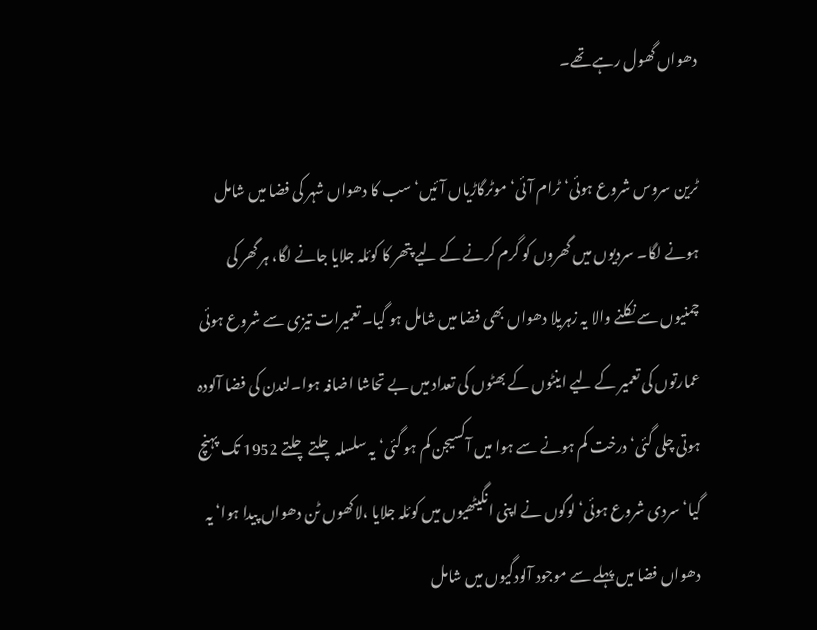دھواں گھول رہے تھے۔

ٹرین سروس شروع ہوئی‘ ٹرام آئی‘ موٹرگاڑیاں آئیں‘ سب کا دھواں شہر کی فضا میں شامل ہونے لگا۔ سردیوں میں گھروں کو گرم کرنے کے لیے پتھر کا کوئلہ جلایا جانے لگا، ہر گھر کی چمنیوں سے نکلنے والا یہ زہریلا دھواں بھی فضا میں شامل ہو گیا۔ تعمیرات تیزی سے شروع ہوئی عمارتوں کی تعمیر کے لیے اینٹوں کے بھٹوں کی تعداد میں بے تحاشا اضافہ ہوا۔لندن کی فضا آلودہ ہوتی چلی گئی‘ درخت کم ہونے سے ہوا میں آکسیجن کم ہو گئی‘ یہ سلسلہ چلتے چلتے 1952 تک پہنچ گیا‘ سردی شروع ہوئی‘ لوگوں نے اپنی انگیٹھیوں میں کوئلہ جلایا ،لاکھوں ٹن دھواں پیدا ہوا‘ یہ دھواں فضا میں پہلے سے موجود آلودگیوں میں شامل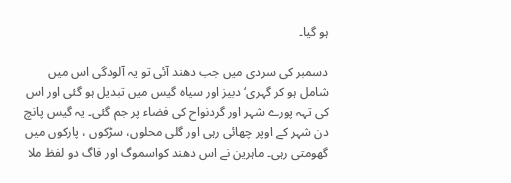ہو گیا۔

دسمبر کی سردی میں جب دھند آئی تو یہ آلودگی اس میں شامل ہو کر گہری‘ دبیز اور سیاہ گیس میں تبدیل ہو گئی اور اس کی تہہ پورے شہر اور گردنواح کی فضاء پر جم گئی۔ یہ گیس پانچ دن شہر کے اوپر چھائی رہی اور گلی محلوں، سڑکوں ، پارکوں میں گھومتی رہی۔ ماہرین نے اس دھند کواسموگ اور فاگ دو لفظ ملا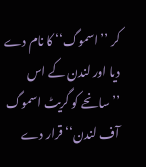کر ’’اسموگ‘‘ کا نام دے دیا اور لندن کے اس ’’سانحے کو گریٹ اسموگ آف لندن‘‘ قرار دے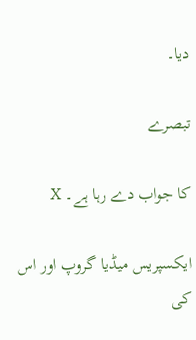دیا۔

تبصرے

کا جواب دے رہا ہے۔ X

ایکسپریس میڈیا گروپ اور اس کی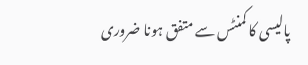پالیسی کا کمنٹس سے متفق ہونا ضروری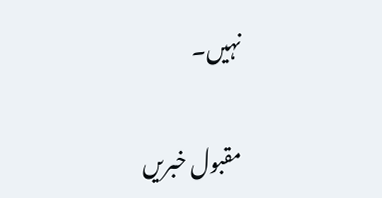نہیں۔

مقبول خبریں